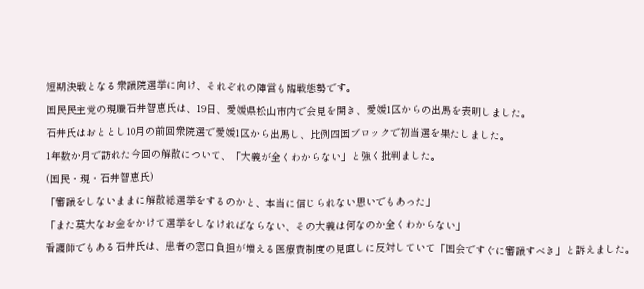短期決戦となる衆議院選挙に向け、それぞれの陣営も臨戦態勢です。
国民民主党の現職石井智恵氏は、19日、愛媛県松山市内で会見を開き、愛媛1区からの出馬を表明しました。
石井氏はおととし10月の前回衆院選で愛媛1区から出馬し、比例四国ブロックで初当選を果たしました。
1年数か月で訪れた今回の解散について、「大義が全くわからない」と強く批判ました。
(国民・現・石井智恵氏)
「審議をしないままに解散総選挙をするのかと、本当に信じられない思いでもあった」
「また莫大なお金をかけて選挙をしなければならない、その大義は何なのか全くわからない」
看護師でもある石井氏は、患者の窓口負担が増える医療費制度の見直しに反対していて「国会ですぐに審議すべき」と訴えました。